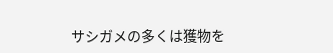サシガメの多くは獲物を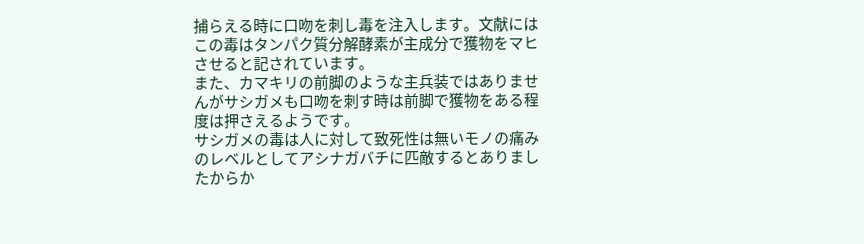捕らえる時に口吻を刺し毒を注入します。文献にはこの毒はタンパク質分解酵素が主成分で獲物をマヒさせると記されています。
また、カマキリの前脚のような主兵装ではありませんがサシガメも口吻を刺す時は前脚で獲物をある程度は押さえるようです。
サシガメの毒は人に対して致死性は無いモノの痛みのレベルとしてアシナガバチに匹敵するとありましたからか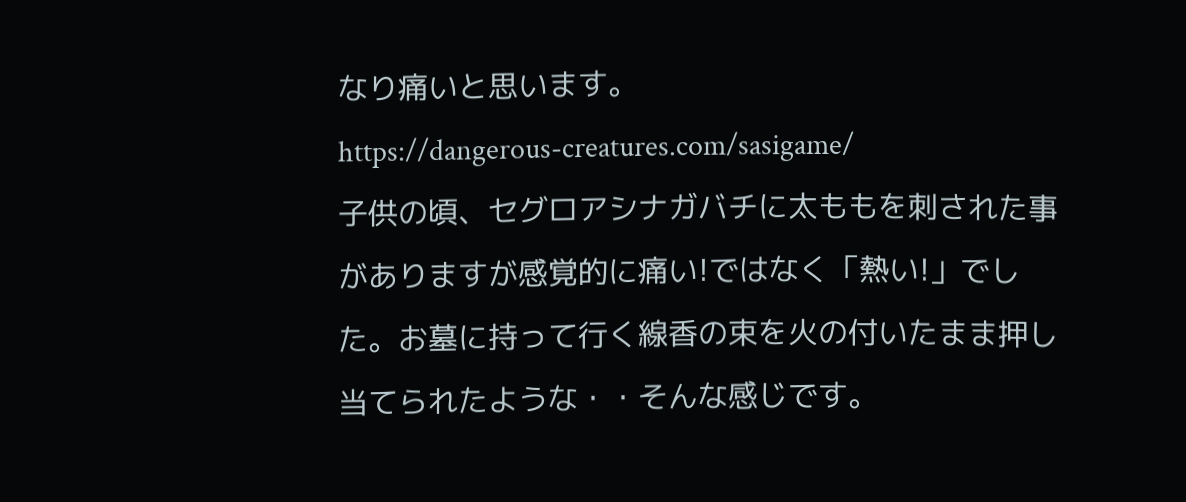なり痛いと思います。
https://dangerous-creatures.com/sasigame/
子供の頃、セグロアシナガバチに太ももを刺された事がありますが感覚的に痛い!ではなく「熱い!」でした。お墓に持って行く線香の束を火の付いたまま押し当てられたような・・そんな感じです。